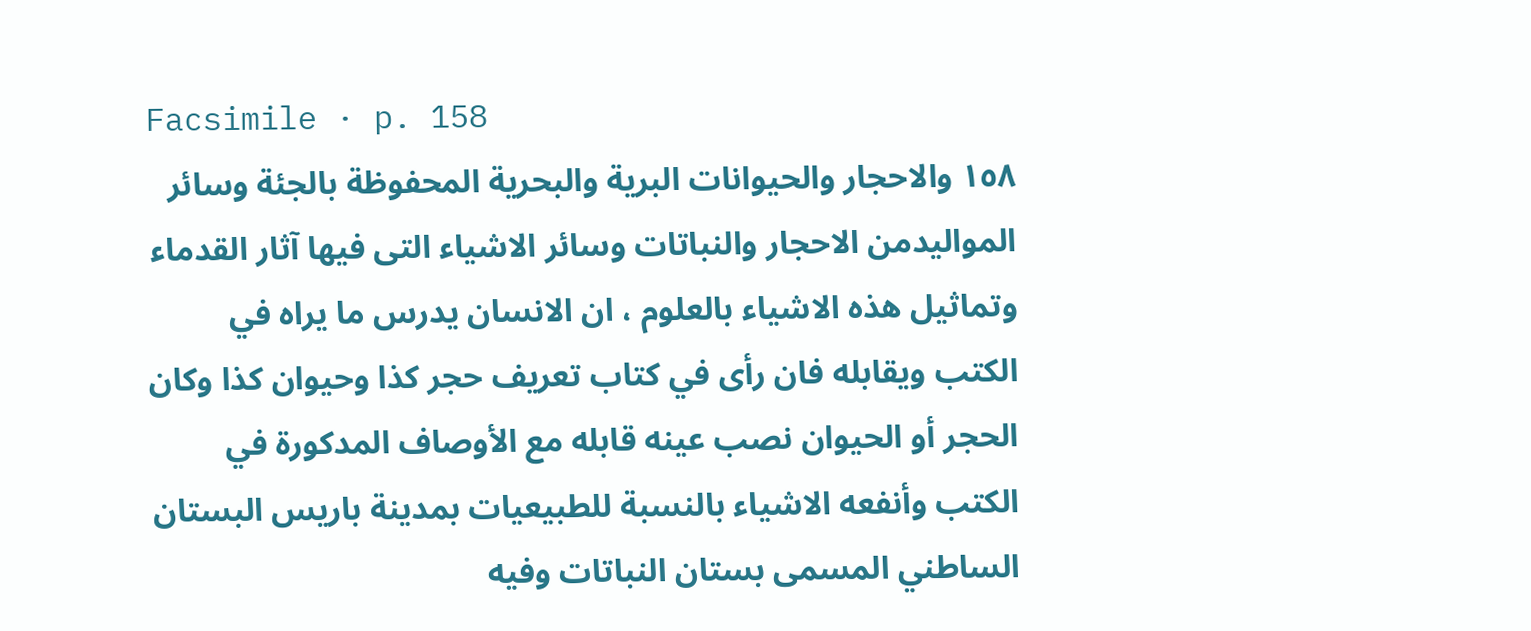Facsimile · p. 158
١٥٨ والاحجار والحيوانات البرية والبحرية المحفوظة بالجئة وسائر المواليدمن الاحجار والنباتات وسائر الاشياء التى فيها آثار القدماء وتماثيل هذه الاشياء بالعلوم ، ان الانسان يدرس ما يراه في الكتب ويقابله فان رأى في كتاب تعريف حجر كذا وحيوان كذا وكان الحجر أو الحيوان نصب عينه قابله مع الأوصاف المدكورة في الكتب وأنفعه الاشياء بالنسبة للطبيعيات بمدينة باريس البستان الساطني المسمى بستان النباتات وفيه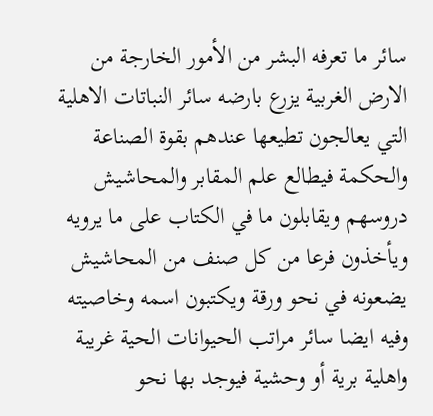سائر ما تعرفه البشر من الأمور الخارجة من الارض الغربية يزرع بارضه سائر النباتات الاهلية التي يعالجون تطيعها عندهم بقوة الصناعة والحكمة فيطالع علم المقابر والمحاشيش دروسهم ويقابلون ما في الكتاب على ما يرويه ويأخذون فرعا من كل صنف من المحاشيش يضعونه في نحو ورقة ويكتبون اسمه وخاصيته وفيه ايضا سائر مراتب الحيوانات الحية غريبة واهلية برية أو وحشية فيوجد بها نحو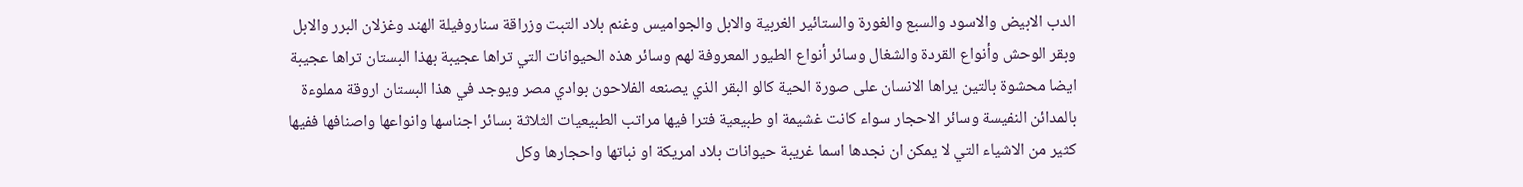الدب الابيض والاسود والسبع والغورة والستائير الغربية والابل والجواميس وغنم بلاد التبت وزراقة سناروفيلة الهند وغزلان البرر والابل وبقر الوحش وأنواع القردة والشغال وسائر أنواع الطيور المعروفة لهم وسائر هذه الحيوانات التي تراها عجيبة بهذا البستان تراها عجيبة ايضا محشوة بالتين يراها الانسان على صورة الحية كالو البقر الذي يصنعه الفلاحون بوادي مصر ويوجد في هذا البستان اروقة مملوءة بالمدائن النفيسة وسائر الاحجار سواء كانت غشيمة او طبيعية فترا فيها مراتب الطبيعيات الثلاثة بسائر اجناسها وانواعها واصنافها ففيها كثير من الاشياء التي لا يمكن ان نجدها اسما غريبة حيوانات بلاد امريكة او نباتها واحجارها وكل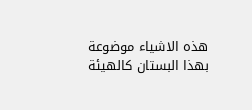هذه الاشياء موضوعة بهذا البستان كالهيئة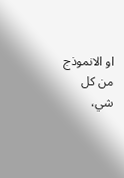او الانموذج من كل شي،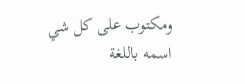ومكتوب على كل شي اسمه باللغة